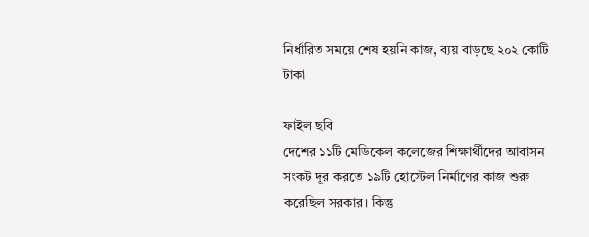নির্ধারিত সময়ে শেষ হয়নি কাজ, ব্যয় বাড়ছে ২০২ কোটি টাকা

ফাইল ছবি
দেশের ১১টি মেডিকেল কলেজের শিক্ষার্থীদের আবাসন সংকট দূর করতে ১৯টি হোস্টেল নির্মাণের কাজ শুরু করেছিল সরকার। কিন্তু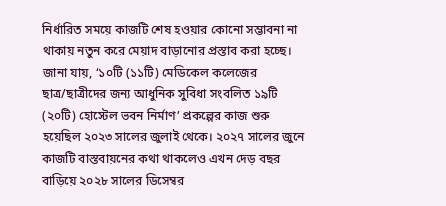নির্ধারিত সময়ে কাজটি শেষ হওয়ার কোনো সম্ভাবনা না থাকায় নতুন করে মেয়াদ বাড়ানোর প্রস্তাব করা হচ্ছে।
জানা যায়, ‘১০টি (১১টি) মেডিকেল কলেজের ছাত্র/ছাত্রীদের জন্য আধুনিক সুবিধা সংবলিত ১৯টি (২০টি) হোস্টেল ভবন নির্মাণ’ প্রকল্পের কাজ শুরু হয়েছিল ২০২৩ সালের জুলাই থেকে। ২০২৭ সালের জুনে কাজটি বাস্তবায়নের কথা থাকলেও এখন দেড় বছর বাড়িয়ে ২০২৮ সালের ডিসেম্বর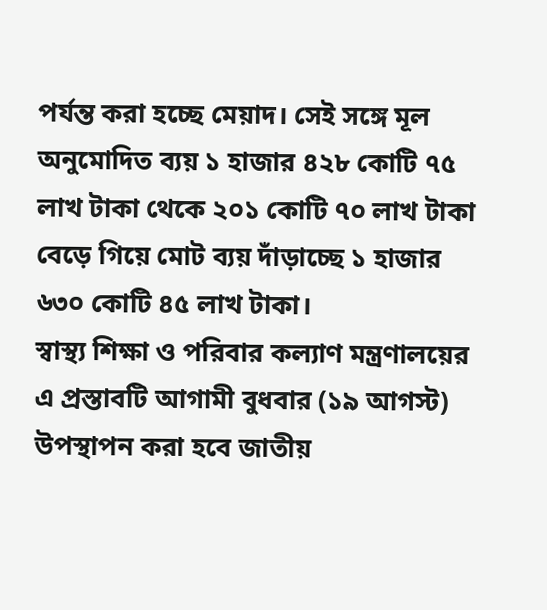পর্যন্ত করা হচ্ছে মেয়াদ। সেই সঙ্গে মূল অনুমোদিত ব্যয় ১ হাজার ৪২৮ কোটি ৭৫ লাখ টাকা থেকে ২০১ কোটি ৭০ লাখ টাকা বেড়ে গিয়ে মোট ব্যয় দাঁড়াচ্ছে ১ হাজার ৬৩০ কোটি ৪৫ লাখ টাকা।
স্বাস্থ্য শিক্ষা ও পরিবার কল্যাণ মন্ত্রণালয়ের এ প্রস্তাবটি আগামী বুধবার (১৯ আগস্ট) উপস্থাপন করা হবে জাতীয়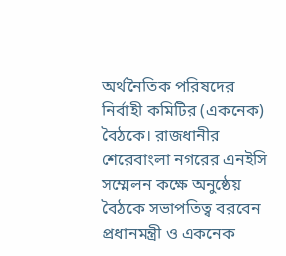অর্থনৈতিক পরিষদের নির্বাহী কমিটির (একনেক) বৈঠকে। রাজধানীর শেরেবাংলা নগরের এনইসি সম্মেলন কক্ষে অনুষ্ঠেয় বৈঠকে সভাপতিত্ব বরবেন প্রধানমন্ত্রী ও একনেক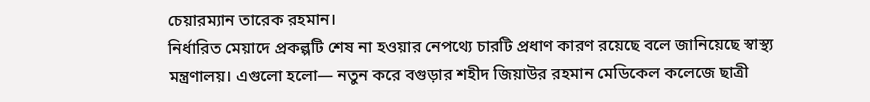চেয়ারম্যান তারেক রহমান।
নির্ধারিত মেয়াদে প্রকল্পটি শেষ না হওয়ার নেপথ্যে চারটি প্রধাণ কারণ রয়েছে বলে জানিয়েছে স্বাস্থ্য মন্ত্রণালয়। এগুলো হলো— নতুন করে বগুড়ার শহীদ জিয়াউর রহমান মেডিকেল কলেজে ছাত্রী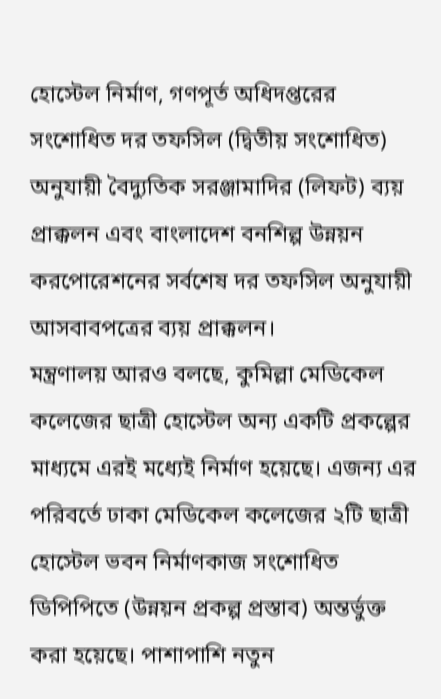হোস্টেল নির্মাণ, গণপূর্ত অধিদপ্তরের সংশোধিত দর তফসিল (দ্বিতীয় সংশোধিত) অনুযায়ী বৈদ্যুতিক সরঞ্জামাদির (লিফট) ব্যয় প্রাক্কলন এবং বাংলাদেশ বনশিল্প উন্নয়ন করপোরেশনের সর্বশেষ দর তফসিল অনুযায়ী আসবাবপত্রের ব্যয় প্রাক্কলন।
মন্ত্রণালয় আরও বলছে, কুমিল্লা মেডিকেল কলেজের ছাত্রী হোস্টেল অন্য একটি প্রকল্পের মাধ্যমে এরই মধ্যেই নির্মাণ হয়েছে। এজন্য এর পরিবর্তে ঢাকা মেডিকেল কলেজের ২টি ছাত্রী হোস্টেল ভবন নির্মাণকাজ সংশোধিত ডিপিপিতে (উন্নয়ন প্রকল্প প্রস্তাব) অন্তর্ভুক্ত করা হয়েছে। পাশাপাশি নতুন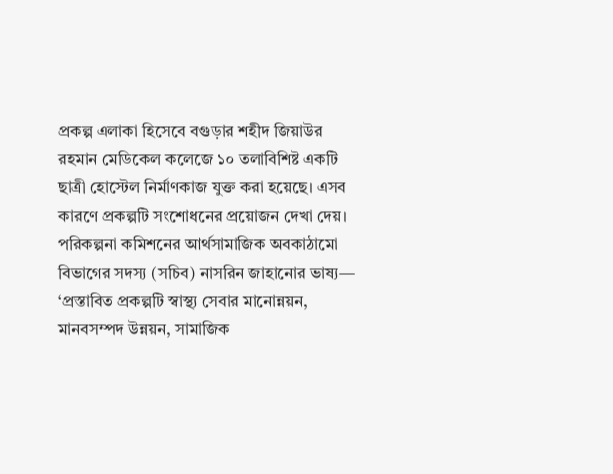প্রকল্প এলাকা হিসেবে বগুড়ার শহীদ জিয়াউর রহমান মেডিকেল কলেজে ১০ তলাবিশিষ্ট একটি ছাত্রী হোস্টেল নির্মাণকাজ যুক্ত করা হয়েছে। এসব কারণে প্রকল্পটি সংশোধনের প্রয়োজন দেখা দেয়।
পরিকল্পনা কমিশনের আর্থসামাজিক অবকাঠামো বিভাগের সদস্য (সচিব) নাসরিন জাহানোর ভাষ্য— ‘প্রস্তাবিত প্রকল্পটি স্বাস্থ্য সেবার মানোন্নয়ন, মানবসম্পদ উন্নয়ন, সামাজিক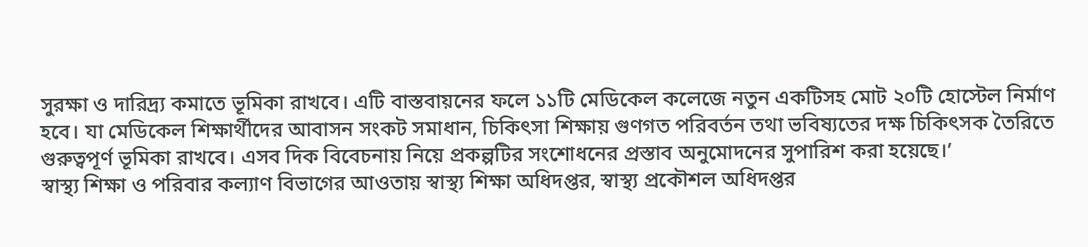সুরক্ষা ও দারিদ্র্য কমাতে ভূমিকা রাখবে। এটি বাস্তবায়নের ফলে ১১টি মেডিকেল কলেজে নতুন একটিসহ মোট ২০টি হোস্টেল নির্মাণ হবে। যা মেডিকেল শিক্ষার্থীদের আবাসন সংকট সমাধান, চিকিৎসা শিক্ষায় গুণগত পরিবর্তন তথা ভবিষ্যতের দক্ষ চিকিৎসক তৈরিতে গুরুত্বপূর্ণ ভূমিকা রাখবে। এসব দিক বিবেচনায় নিয়ে প্রকল্পটির সংশোধনের প্রস্তাব অনুমোদনের সুপারিশ করা হয়েছে।’
স্বাস্থ্য শিক্ষা ও পরিবার কল্যাণ বিভাগের আওতায় স্বাস্থ্য শিক্ষা অধিদপ্তর, স্বাস্থ্য প্রকৌশল অধিদপ্তর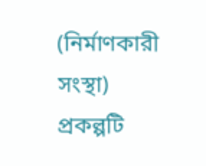(নির্মাণকারী সংস্থা) প্রকল্পটি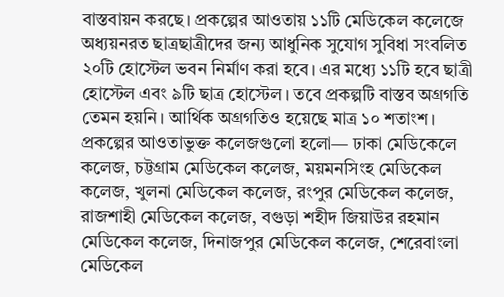বাস্তবায়ন করছে। প্রকল্পের আওতায় ১১টি মেডিকেল কলেজে অধ্যয়নরত ছাত্রছাত্রীদের জন্য আধুনিক সুযোগ সুবিধা সংবলিত ২০টি হোস্টেল ভবন নির্মাণ করা হবে। এর মধ্যে ১১টি হবে ছাত্রী হোস্টেল এবং ৯টি ছাত্র হোস্টেল। তবে প্রকল্পটি বাস্তব অগ্রগতি তেমন হয়নি। আর্থিক অগ্রগতিও হয়েছে মাত্র ১০ শতাংশ।
প্রকল্পের আওতাভুক্ত কলেজগুলো হলো— ঢাকা মেডিকেলে কলেজ, চট্টগ্রাম মেডিকেল কলেজ, ময়মনসিংহ মেডিকেল কলেজ, খুলনা মেডিকেল কলেজ, রংপুর মেডিকেল কলেজ, রাজশাহী মেডিকেল কলেজ, বগুড়া শহীদ জিয়াউর রহমান মেডিকেল কলেজ, দিনাজপুর মেডিকেল কলেজ, শেরেবাংলা মেডিকেল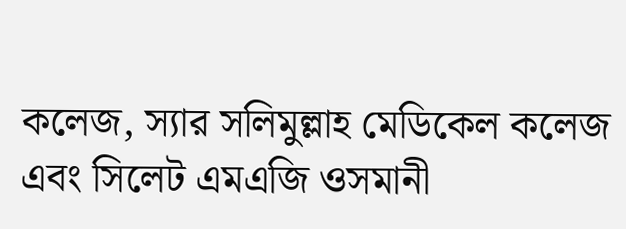কলেজ, স্যার সলিমুল্লাহ মেডিকেল কলেজ এবং সিলেট এমএজি ওসমানী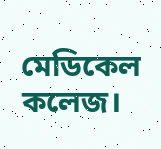মেডিকেল কলেজ।